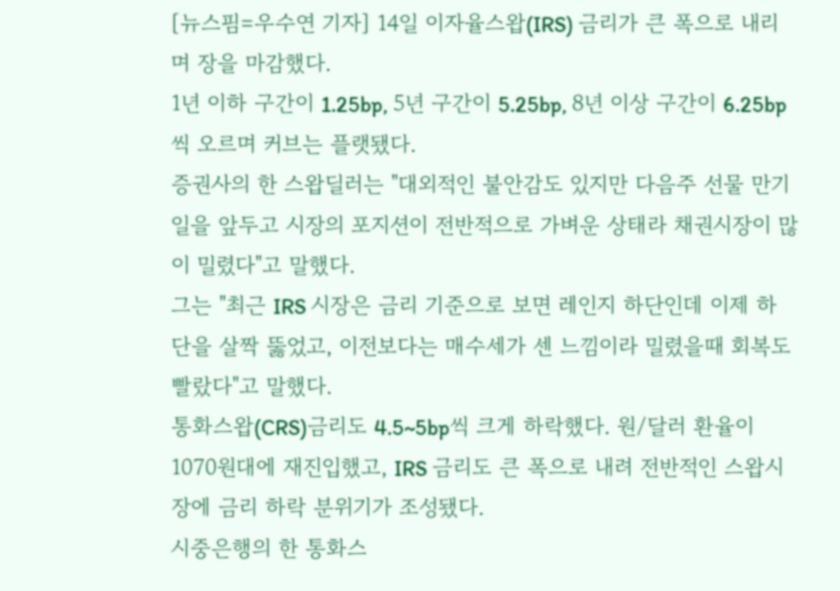[뉴스핌=우수연 기자] 14일 이자율스왑(IRS) 금리가 큰 폭으로 내리며 장을 마감했다.
1년 이하 구간이 1.25bp, 5년 구간이 5.25bp, 8년 이상 구간이 6.25bp 씩 오르며 커브는 플랫됐다.
증권사의 한 스왑딜러는 "대외적인 불안감도 있지만 다음주 선물 만기일을 앞두고 시장의 포지션이 전반적으로 가벼운 상태라 채권시장이 많이 밀렸다"고 말했다.
그는 "최근 IRS 시장은 금리 기준으로 보면 레인지 하단인데 이제 하단을 살짝 뚫었고, 이전보다는 매수세가 센 느낌이라 밀렸을때 회복도 빨랐다"고 말했다.
통화스왑(CRS)금리도 4.5~5bp씩 크게 하락했다. 원/달러 환율이 1070원대에 재진입했고, IRS 금리도 큰 폭으로 내려 전반적인 스왑시장에 금리 하락 분위기가 조성됐다.
시중은행의 한 통화스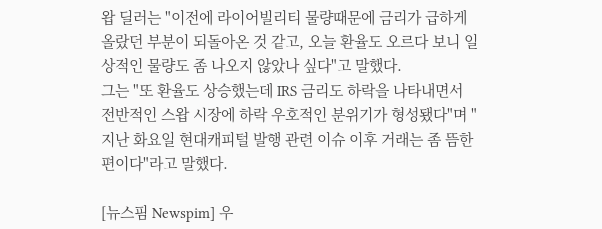왑 딜러는 "이전에 라이어빌리티 물량때문에 금리가 급하게 올랐던 부분이 되돌아온 것 같고, 오늘 환율도 오르다 보니 일상적인 물량도 좀 나오지 않았나 싶다"고 말했다.
그는 "또 환율도 상승했는데 IRS 금리도 하락을 나타내면서 전반적인 스왑 시장에 하락 우호적인 분위기가 형성됐다"며 "지난 화요일 현대캐피털 발행 관련 이슈 이후 거래는 좀 뜸한 편이다"라고 말했다.

[뉴스핌 Newspim] 우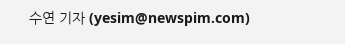수연 기자 (yesim@newspim.com)